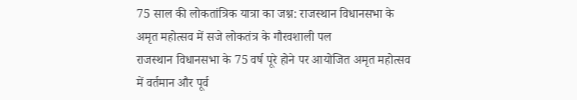75 साल की लोकतांत्रिक यात्रा का जश्न: राजस्थान विधानसभा के अमृत महोत्सव में सजे लोकतंत्र के गौरवशाली पल
राजस्थान विधानसभा के 75 वर्ष पूरे होने पर आयोजित अमृत महोत्सव में वर्तमान और पूर्व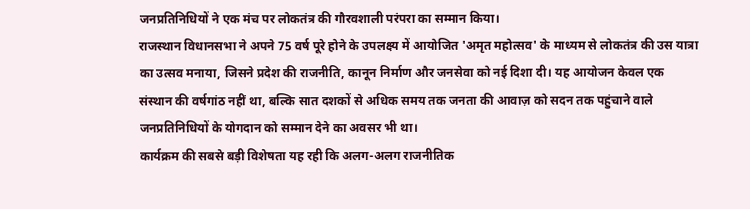जनप्रतिनिधियों ने एक मंच पर लोकतंत्र की गौरवशाली परंपरा का सम्मान किया।
राजस्थान विधानसभा ने अपने 75 वर्ष पूरे होने के उपलक्ष्य में आयोजित 'अमृत महोत्सव' के माध्यम से लोकतंत्र की उस यात्रा का उत्सव मनाया, जिसने प्रदेश की राजनीति, कानून निर्माण और जनसेवा को नई दिशा दी। यह आयोजन केवल एक संस्थान की वर्षगांठ नहीं था, बल्कि सात दशकों से अधिक समय तक जनता की आवाज़ को सदन तक पहुंचाने वाले जनप्रतिनिधियों के योगदान को सम्मान देने का अवसर भी था।
कार्यक्रम की सबसे बड़ी विशेषता यह रही कि अलग-अलग राजनीतिक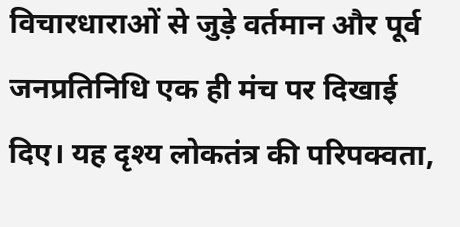विचारधाराओं से जुड़े वर्तमान और पूर्व जनप्रतिनिधि एक ही मंच पर दिखाई दिए। यह दृश्य लोकतंत्र की परिपक्वता,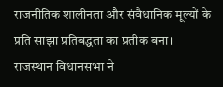राजनीतिक शालीनता और संवैधानिक मूल्यों के प्रति साझा प्रतिबद्धता का प्रतीक बना।
राजस्थान विधानसभा ने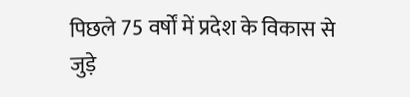पिछले 75 वर्षों में प्रदेश के विकास से जुड़े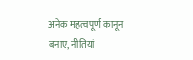अनेक महत्वपूर्ण कानून बनाए, नीतियां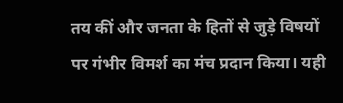तय कीं और जनता के हितों से जुड़े विषयों पर गंभीर विमर्श का मंच प्रदान किया। यही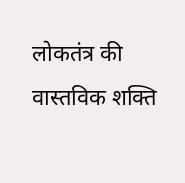लोकतंत्र की वास्तविक शक्ति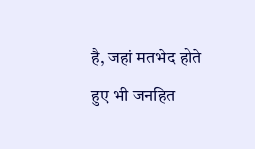है, जहां मतभेद होते हुए भी जनहित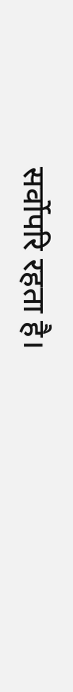सर्वोपरि रहता है।